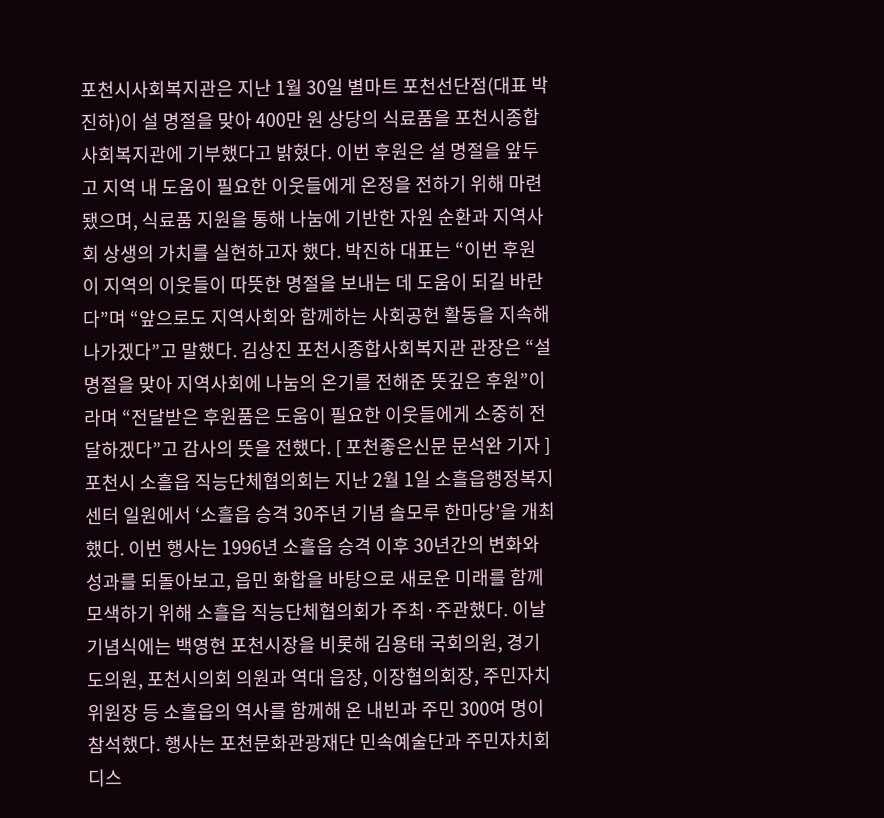포천시사회복지관은 지난 1월 30일 별마트 포천선단점(대표 박진하)이 설 명절을 맞아 400만 원 상당의 식료품을 포천시종합사회복지관에 기부했다고 밝혔다. 이번 후원은 설 명절을 앞두고 지역 내 도움이 필요한 이웃들에게 온정을 전하기 위해 마련됐으며, 식료품 지원을 통해 나눔에 기반한 자원 순환과 지역사회 상생의 가치를 실현하고자 했다. 박진하 대표는 “이번 후원이 지역의 이웃들이 따뜻한 명절을 보내는 데 도움이 되길 바란다”며 “앞으로도 지역사회와 함께하는 사회공헌 활동을 지속해 나가겠다”고 말했다. 김상진 포천시종합사회복지관 관장은 “설 명절을 맞아 지역사회에 나눔의 온기를 전해준 뜻깊은 후원”이라며 “전달받은 후원품은 도움이 필요한 이웃들에게 소중히 전달하겠다”고 감사의 뜻을 전했다. [ 포천좋은신문 문석완 기자 ]
포천시 소흘읍 직능단체협의회는 지난 2월 1일 소흘읍행정복지센터 일원에서 ‘소흘읍 승격 30주년 기념 솔모루 한마당’을 개최했다. 이번 행사는 1996년 소흘읍 승격 이후 30년간의 변화와 성과를 되돌아보고, 읍민 화합을 바탕으로 새로운 미래를 함께 모색하기 위해 소흘읍 직능단체협의회가 주최·주관했다. 이날 기념식에는 백영현 포천시장을 비롯해 김용태 국회의원, 경기도의원, 포천시의회 의원과 역대 읍장, 이장협의회장, 주민자치위원장 등 소흘읍의 역사를 함께해 온 내빈과 주민 300여 명이 참석했다. 행사는 포천문화관광재단 민속예술단과 주민자치회 디스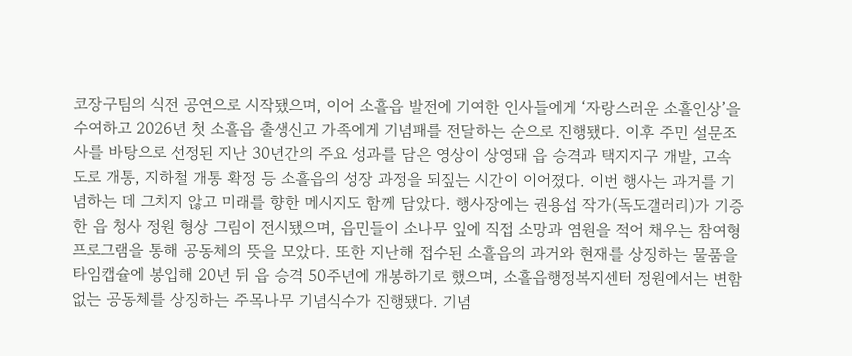코장구팀의 식전 공연으로 시작됐으며, 이어 소흘읍 발전에 기여한 인사들에게 ‘자랑스러운 소흘인상’을 수여하고 2026년 첫 소흘읍 출생신고 가족에게 기념패를 전달하는 순으로 진행됐다. 이후 주민 설문조사를 바탕으로 선정된 지난 30년간의 주요 성과를 담은 영상이 상영돼 읍 승격과 택지지구 개발, 고속도로 개통, 지하철 개통 확정 등 소흘읍의 성장 과정을 되짚는 시간이 이어졌다. 이번 행사는 과거를 기념하는 데 그치지 않고 미래를 향한 메시지도 함께 담았다. 행사장에는 권용섭 작가(독도갤러리)가 기증한 읍 청사 정원 형상 그림이 전시됐으며, 읍민들이 소나무 잎에 직접 소망과 염원을 적어 채우는 참여형 프로그램을 통해 공동체의 뜻을 모았다. 또한 지난해 접수된 소흘읍의 과거와 현재를 상징하는 물품을 타임캡슐에 봉입해 20년 뒤 읍 승격 50주년에 개봉하기로 했으며, 소흘읍행정복지센터 정원에서는 변함없는 공동체를 상징하는 주목나무 기념식수가 진행됐다. 기념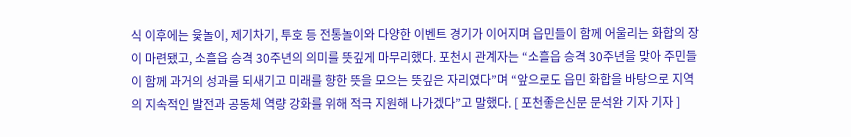식 이후에는 윷놀이, 제기차기, 투호 등 전통놀이와 다양한 이벤트 경기가 이어지며 읍민들이 함께 어울리는 화합의 장이 마련됐고, 소흘읍 승격 30주년의 의미를 뜻깊게 마무리했다. 포천시 관계자는 “소흘읍 승격 30주년을 맞아 주민들이 함께 과거의 성과를 되새기고 미래를 향한 뜻을 모으는 뜻깊은 자리였다”며 “앞으로도 읍민 화합을 바탕으로 지역의 지속적인 발전과 공동체 역량 강화를 위해 적극 지원해 나가겠다”고 말했다. [ 포천좋은신문 문석완 기자 기자 ]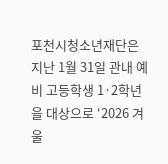포천시청소년재단은 지난 1월 31일 관내 예비 고등학생 1·2학년을 대상으로 ‘2026 겨울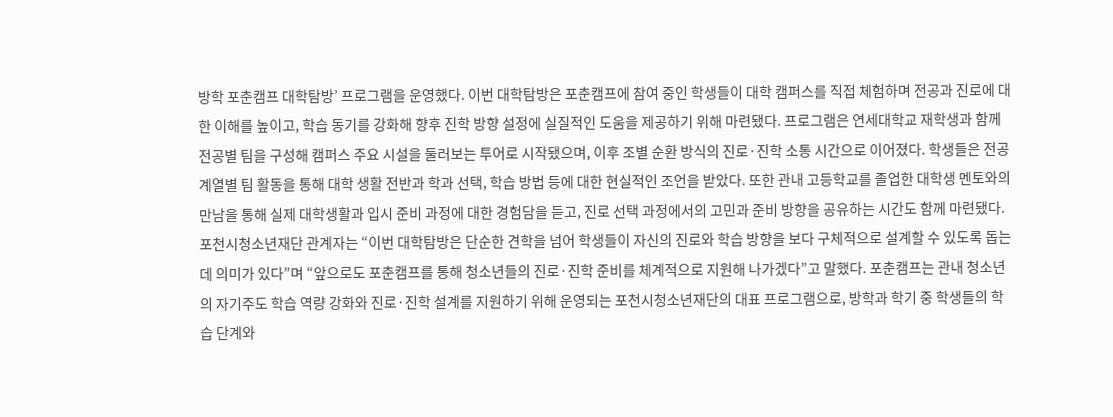방학 포춘캠프 대학탐방’ 프로그램을 운영했다. 이번 대학탐방은 포춘캠프에 참여 중인 학생들이 대학 캠퍼스를 직접 체험하며 전공과 진로에 대한 이해를 높이고, 학습 동기를 강화해 향후 진학 방향 설정에 실질적인 도움을 제공하기 위해 마련됐다. 프로그램은 연세대학교 재학생과 함께 전공별 팀을 구성해 캠퍼스 주요 시설을 둘러보는 투어로 시작됐으며, 이후 조별 순환 방식의 진로·진학 소통 시간으로 이어졌다. 학생들은 전공 계열별 팀 활동을 통해 대학 생활 전반과 학과 선택, 학습 방법 등에 대한 현실적인 조언을 받았다. 또한 관내 고등학교를 졸업한 대학생 멘토와의 만남을 통해 실제 대학생활과 입시 준비 과정에 대한 경험담을 듣고, 진로 선택 과정에서의 고민과 준비 방향을 공유하는 시간도 함께 마련됐다. 포천시청소년재단 관계자는 “이번 대학탐방은 단순한 견학을 넘어 학생들이 자신의 진로와 학습 방향을 보다 구체적으로 설계할 수 있도록 돕는 데 의미가 있다”며 “앞으로도 포춘캠프를 통해 청소년들의 진로·진학 준비를 체계적으로 지원해 나가겠다”고 말했다. 포춘캠프는 관내 청소년의 자기주도 학습 역량 강화와 진로·진학 설계를 지원하기 위해 운영되는 포천시청소년재단의 대표 프로그램으로, 방학과 학기 중 학생들의 학습 단계와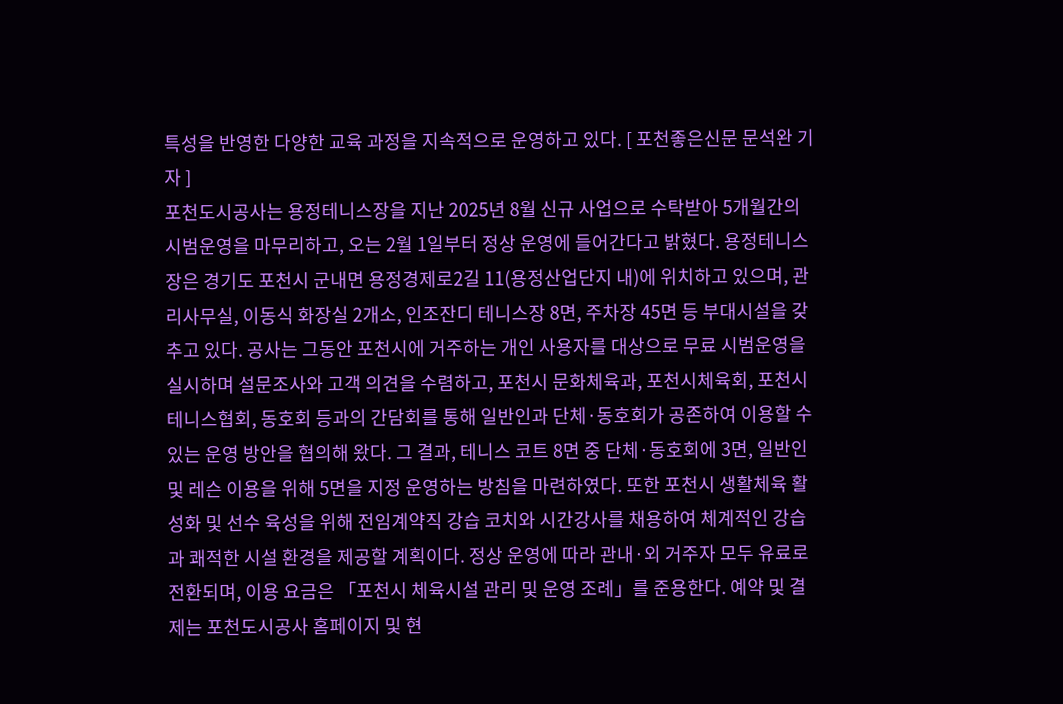특성을 반영한 다양한 교육 과정을 지속적으로 운영하고 있다. [ 포천좋은신문 문석완 기자 ]
포천도시공사는 용정테니스장을 지난 2025년 8월 신규 사업으로 수탁받아 5개월간의 시범운영을 마무리하고, 오는 2월 1일부터 정상 운영에 들어간다고 밝혔다. 용정테니스장은 경기도 포천시 군내면 용정경제로2길 11(용정산업단지 내)에 위치하고 있으며, 관리사무실, 이동식 화장실 2개소, 인조잔디 테니스장 8면, 주차장 45면 등 부대시설을 갖추고 있다. 공사는 그동안 포천시에 거주하는 개인 사용자를 대상으로 무료 시범운영을 실시하며 설문조사와 고객 의견을 수렴하고, 포천시 문화체육과, 포천시체육회, 포천시테니스협회, 동호회 등과의 간담회를 통해 일반인과 단체·동호회가 공존하여 이용할 수 있는 운영 방안을 협의해 왔다. 그 결과, 테니스 코트 8면 중 단체·동호회에 3면, 일반인 및 레슨 이용을 위해 5면을 지정 운영하는 방침을 마련하였다. 또한 포천시 생활체육 활성화 및 선수 육성을 위해 전임계약직 강습 코치와 시간강사를 채용하여 체계적인 강습과 쾌적한 시설 환경을 제공할 계획이다. 정상 운영에 따라 관내·외 거주자 모두 유료로 전환되며, 이용 요금은 「포천시 체육시설 관리 및 운영 조례」를 준용한다. 예약 및 결제는 포천도시공사 홈페이지 및 현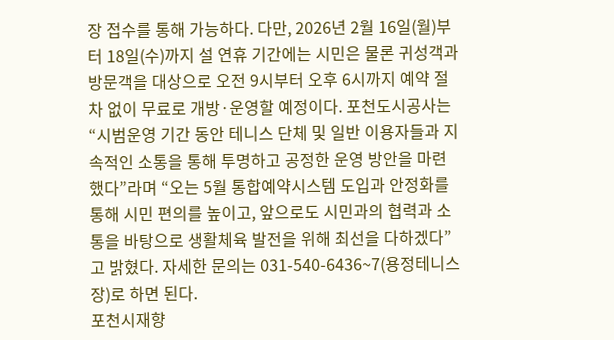장 접수를 통해 가능하다. 다만, 2026년 2월 16일(월)부터 18일(수)까지 설 연휴 기간에는 시민은 물론 귀성객과 방문객을 대상으로 오전 9시부터 오후 6시까지 예약 절차 없이 무료로 개방·운영할 예정이다. 포천도시공사는 “시범운영 기간 동안 테니스 단체 및 일반 이용자들과 지속적인 소통을 통해 투명하고 공정한 운영 방안을 마련했다”라며 “오는 5월 통합예약시스템 도입과 안정화를 통해 시민 편의를 높이고, 앞으로도 시민과의 협력과 소통을 바탕으로 생활체육 발전을 위해 최선을 다하겠다”고 밝혔다. 자세한 문의는 031-540-6436~7(용정테니스장)로 하면 된다.
포천시재향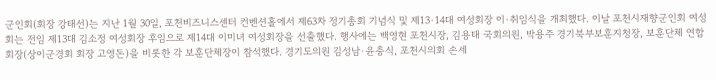군인회(회장 강태선)는 지난 1월 30일, 포천비즈니스센터 컨벤션홀에서 제63차 정기총회 기념식 및 제13·14대 여성회장 이·취임식을 개최했다. 이날 포천시재향군인회 여성회는 전임 제13대 김소정 여성회장 후임으로 제14대 이미녀 여성회장을 선출했다. 행사에는 백영현 포천시장, 김용태 국회의원, 박용주 경기북부보훈지청장, 보훈단체 연합회장(상이군경회 회장 고영돈)을 비롯한 각 보훈단체장이 참석했다. 경기도의원 김성남·윤충식, 포천시의회 손세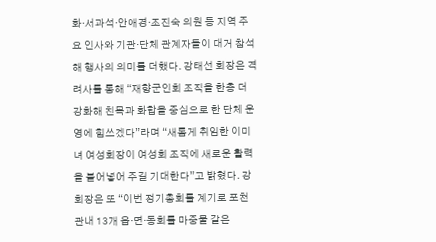화·서과석·안애경·조진숙 의원 등 지역 주요 인사와 기관·단체 관계자들이 대거 참석해 행사의 의미를 더했다. 강태선 회장은 격려사를 통해 “재향군인회 조직을 한층 더 강화해 친목과 화합을 중심으로 한 단체 운영에 힘쓰겠다”라며 “새롭게 취임한 이미녀 여성회장이 여성회 조직에 새로운 활력을 불어넣어 주길 기대한다”고 밝혔다. 강 회장은 또 “이번 정기총회를 계기로 포천 관내 13개 읍·면·동회를 마중물 같은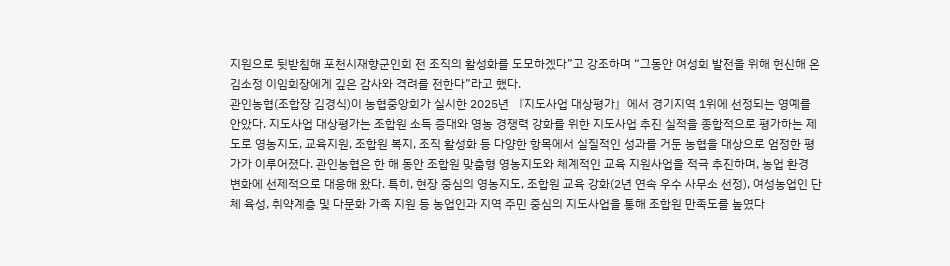지원으로 뒷받침해 포천시재향군인회 전 조직의 활성화를 도모하겠다”고 강조하며 “그동안 여성회 발전을 위해 헌신해 온 김소정 이임회장에게 깊은 감사와 격려를 전한다”라고 했다.
관인농협(조합장 김경식)이 농협중앙회가 실시한 2025년 『지도사업 대상평가』에서 경기지역 1위에 선정되는 영예를 안았다. 지도사업 대상평가는 조합원 소득 증대와 영농 경쟁력 강화를 위한 지도사업 추진 실적을 종합적으로 평가하는 제도로 영농지도, 교육지원, 조합원 복지, 조직 활성화 등 다양한 항목에서 실질적인 성과를 거둔 농협을 대상으로 엄정한 평가가 이루어졌다. 관인농협은 한 해 동안 조합원 맞춤형 영농지도와 체계적인 교육 지원사업을 적극 추진하며, 농업 환경 변화에 선제적으로 대응해 왔다. 특히, 현장 중심의 영농지도, 조합원 교육 강화(2년 연속 우수 사무소 선정), 여성농업인 단체 육성, 취약계층 및 다문화 가족 지원 등 농업인과 지역 주민 중심의 지도사업을 통해 조합원 만족도를 높였다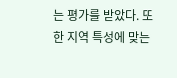는 평가를 받았다. 또한 지역 특성에 맞는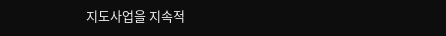지도사업을 지속적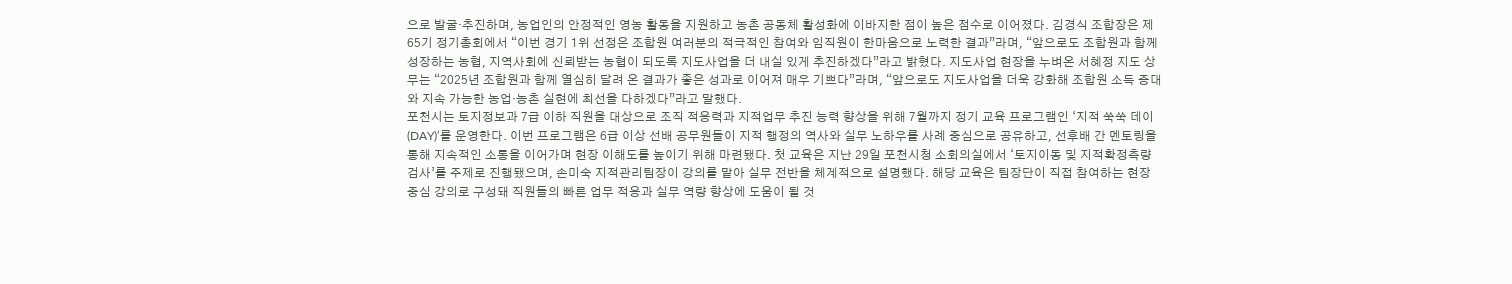으로 발굴·추진하며, 농업인의 안정적인 영농 활동을 지원하고 농촌 공동체 활성화에 이바지한 점이 높은 점수로 이어졌다. 김경식 조합장은 제65기 정기총회에서 “이번 경기 1위 선정은 조합원 여러분의 적극적인 참여와 임직원이 한마음으로 노력한 결과”라며, “앞으로도 조합원과 함께 성장하는 농협, 지역사회에 신뢰받는 농협이 되도록 지도사업을 더 내실 있게 추진하겠다”라고 밝혔다. 지도사업 현장을 누벼온 서혜정 지도 상무는 “2025년 조합원과 함께 열심히 달려 온 결과가 좋은 성과로 이어져 매우 기쁘다”라며, “앞으로도 지도사업을 더욱 강화해 조합원 소득 증대와 지속 가능한 농업·농촌 실현에 최선을 다하겠다”라고 말했다.
포천시는 토지정보과 7급 이하 직원을 대상으로 조직 적응력과 지적업무 추진 능력 향상을 위해 7월까지 정기 교육 프로그램인 ‘지적 쑥쑥 데이(DAY)’를 운영한다. 이번 프로그램은 6급 이상 선배 공무원들이 지적 행정의 역사와 실무 노하우를 사례 중심으로 공유하고, 선후배 간 멘토링을 통해 지속적인 소통을 이어가며 현장 이해도를 높이기 위해 마련됐다. 첫 교육은 지난 29일 포천시청 소회의실에서 ‘토지이동 및 지적확정측량검사’를 주제로 진행됐으며, 손미숙 지적관리팀장이 강의를 맡아 실무 전반을 체계적으로 설명했다. 해당 교육은 팀장단이 직접 참여하는 현장 중심 강의로 구성돼 직원들의 빠른 업무 적응과 실무 역량 향상에 도움이 될 것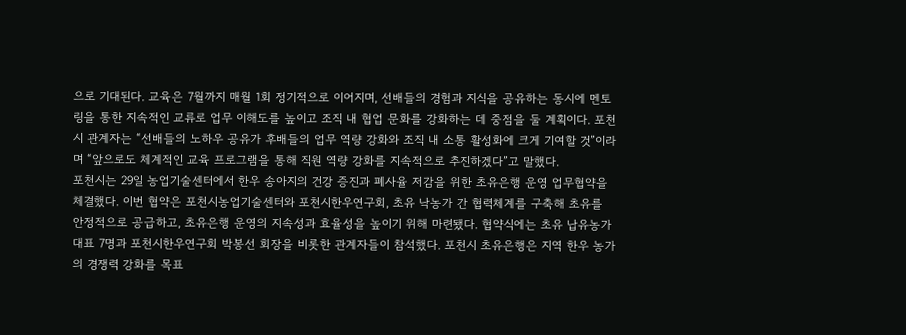으로 기대된다. 교육은 7월까지 매월 1회 정기적으로 이어지며, 선배들의 경험과 지식을 공유하는 동시에 멘토링을 통한 지속적인 교류로 업무 이해도를 높이고 조직 내 협업 문화를 강화하는 데 중점을 둘 계획이다. 포천시 관계자는 “선배들의 노하우 공유가 후배들의 업무 역량 강화와 조직 내 소통 활성화에 크게 기여할 것”이라며 “앞으로도 체계적인 교육 프로그램을 통해 직원 역량 강화를 지속적으로 추진하겠다”고 말했다.
포천시는 29일 농업기술센터에서 한우 송아지의 건강 증진과 폐사율 저감을 위한 초유은행 운영 업무협약을 체결했다. 이번 협약은 포천시농업기술센터와 포천시한우연구회, 초유 낙농가 간 협력체계를 구축해 초유를 안정적으로 공급하고, 초유은행 운영의 지속성과 효율성을 높이기 위해 마련됐다. 협약식에는 초유 납유농가 대표 7명과 포천시한우연구회 박봉선 회장을 비롯한 관계자들이 참석했다. 포천시 초유은행은 지역 한우 농가의 경쟁력 강화를 목표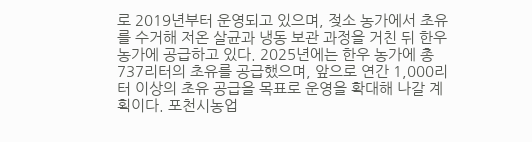로 2019년부터 운영되고 있으며, 젖소 농가에서 초유를 수거해 저온 살균과 냉동 보관 과정을 거친 뒤 한우 농가에 공급하고 있다. 2025년에는 한우 농가에 총 737리터의 초유를 공급했으며, 앞으로 연간 1,000리터 이상의 초유 공급을 목표로 운영을 확대해 나갈 계획이다. 포천시농업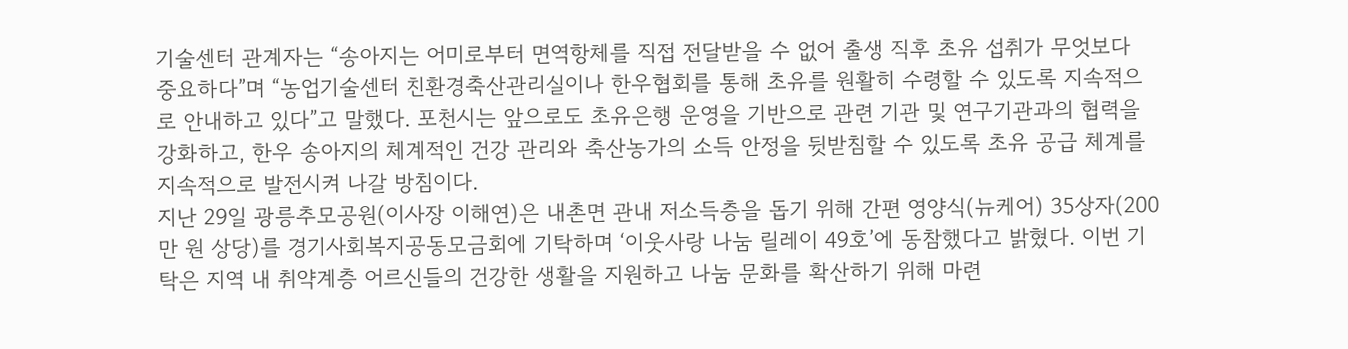기술센터 관계자는 “송아지는 어미로부터 면역항체를 직접 전달받을 수 없어 출생 직후 초유 섭취가 무엇보다 중요하다”며 “농업기술센터 친환경축산관리실이나 한우협회를 통해 초유를 원활히 수령할 수 있도록 지속적으로 안내하고 있다”고 말했다. 포천시는 앞으로도 초유은행 운영을 기반으로 관련 기관 및 연구기관과의 협력을 강화하고, 한우 송아지의 체계적인 건강 관리와 축산농가의 소득 안정을 뒷받침할 수 있도록 초유 공급 체계를 지속적으로 발전시켜 나갈 방침이다.
지난 29일 광릉추모공원(이사장 이해연)은 내촌면 관내 저소득층을 돕기 위해 간편 영양식(뉴케어) 35상자(200만 원 상당)를 경기사회복지공동모금회에 기탁하며 ‘이웃사랑 나눔 릴레이 49호’에 동참했다고 밝혔다. 이번 기탁은 지역 내 취약계층 어르신들의 건강한 생활을 지원하고 나눔 문화를 확산하기 위해 마련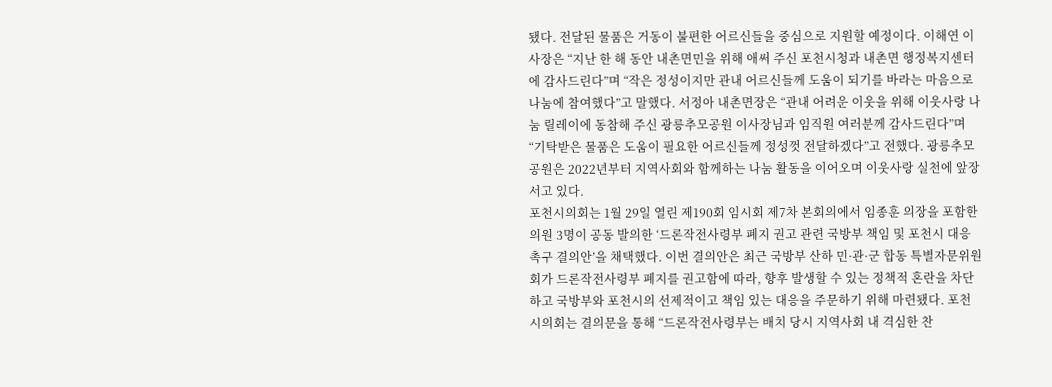됐다. 전달된 물품은 거동이 불편한 어르신들을 중심으로 지원할 예정이다. 이해연 이사장은 “지난 한 해 동안 내촌면민을 위해 애써 주신 포천시청과 내촌면 행정복지센터에 감사드린다”며 “작은 정성이지만 관내 어르신들께 도움이 되기를 바라는 마음으로 나눔에 참여했다”고 말했다. 서정아 내촌면장은 “관내 어려운 이웃을 위해 이웃사랑 나눔 릴레이에 동참해 주신 광릉추모공원 이사장님과 임직원 여러분께 감사드린다”며 “기탁받은 물품은 도움이 필요한 어르신들께 정성껏 전달하겠다”고 전했다. 광릉추모공원은 2022년부터 지역사회와 함께하는 나눔 활동을 이어오며 이웃사랑 실천에 앞장서고 있다.
포천시의회는 1월 29일 열린 제190회 임시회 제7차 본회의에서 임종훈 의장을 포함한 의원 3명이 공동 발의한 ‘드론작전사령부 폐지 권고 관련 국방부 책임 및 포천시 대응 촉구 결의안’을 채택했다. 이번 결의안은 최근 국방부 산하 민·관·군 합동 특별자문위원회가 드론작전사령부 폐지를 권고함에 따라, 향후 발생할 수 있는 정책적 혼란을 차단하고 국방부와 포천시의 선제적이고 책임 있는 대응을 주문하기 위해 마련됐다. 포천시의회는 결의문을 통해 “드론작전사령부는 배치 당시 지역사회 내 격심한 찬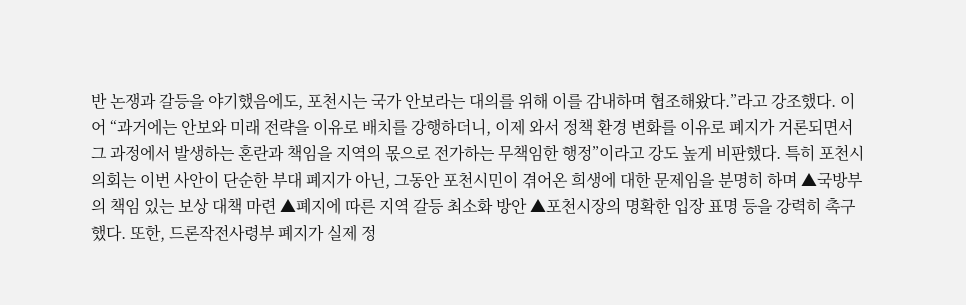반 논쟁과 갈등을 야기했음에도, 포천시는 국가 안보라는 대의를 위해 이를 감내하며 협조해왔다.”라고 강조했다. 이어 “과거에는 안보와 미래 전략을 이유로 배치를 강행하더니, 이제 와서 정책 환경 변화를 이유로 폐지가 거론되면서 그 과정에서 발생하는 혼란과 책임을 지역의 몫으로 전가하는 무책임한 행정”이라고 강도 높게 비판했다. 특히 포천시의회는 이번 사안이 단순한 부대 폐지가 아닌, 그동안 포천시민이 겪어온 희생에 대한 문제임을 분명히 하며 ▲국방부의 책임 있는 보상 대책 마련 ▲폐지에 따른 지역 갈등 최소화 방안 ▲포천시장의 명확한 입장 표명 등을 강력히 촉구했다. 또한, 드론작전사령부 폐지가 실제 정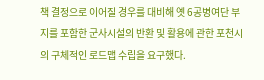책 결정으로 이어질 경우를 대비해 옛 6공병여단 부지를 포함한 군사시설의 반환 및 활용에 관한 포천시의 구체적인 로드맵 수립을 요구했다.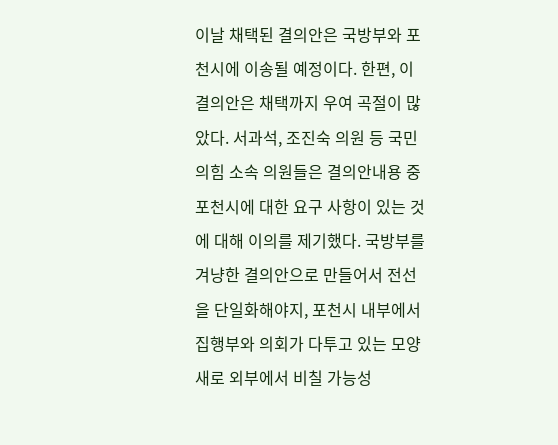이날 채택된 결의안은 국방부와 포천시에 이송될 예정이다. 한편, 이 결의안은 채택까지 우여 곡절이 많았다. 서과석, 조진숙 의원 등 국민의힘 소속 의원들은 결의안내용 중 포천시에 대한 요구 사항이 있는 것에 대해 이의를 제기했다. 국방부를 겨냥한 결의안으로 만들어서 전선을 단일화해야지, 포천시 내부에서 집행부와 의회가 다투고 있는 모양새로 외부에서 비칠 가능성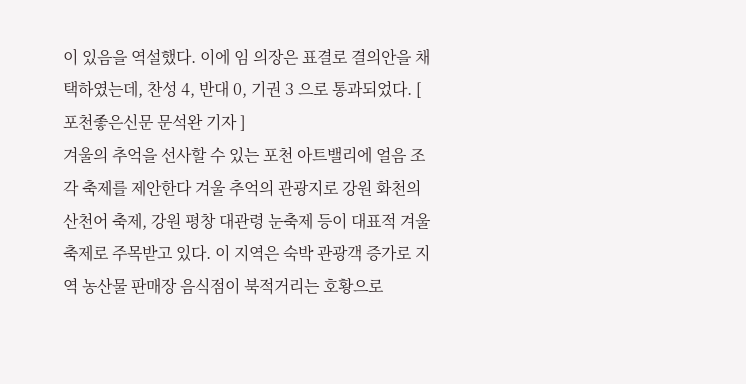이 있음을 역설했다. 이에 임 의장은 표결로 결의안을 채택하였는데, 찬성 4, 반대 0, 기권 3 으로 통과되었다. [ 포천좋은신문 문석완 기자 ]
겨울의 추억을 선사할 수 있는 포천 아트밸리에 얼음 조각 축제를 제안한다 겨울 추억의 관광지로 강원 화천의 산천어 축제, 강원 평창 대관령 눈축제 등이 대표적 겨울 축제로 주목받고 있다. 이 지역은 숙박 관광객 증가로 지역 농산물 판매장 음식점이 북적거리는 호황으로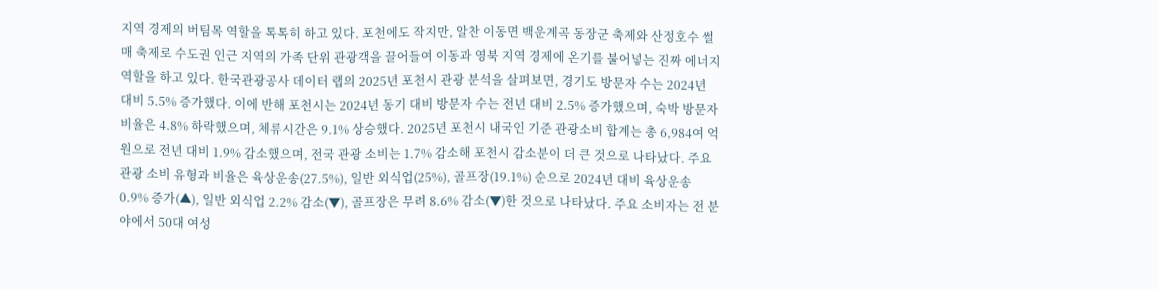지역 경제의 버팀목 역할을 톡톡히 하고 있다. 포천에도 작지만, 알찬 이동면 백운계곡 동장군 축제와 산정호수 썰매 축제로 수도권 인근 지역의 가족 단위 관광객을 끌어들여 이동과 영북 지역 경제에 온기를 불어넣는 진짜 에너지 역할을 하고 있다. 한국관광공사 데이터 랩의 2025년 포천시 관광 분석을 살펴보면, 경기도 방문자 수는 2024년 대비 5.5% 증가했다. 이에 반해 포천시는 2024년 동기 대비 방문자 수는 전년 대비 2.5% 증가했으며, 숙박 방문자 비율은 4.8% 하락했으며, 체류시간은 9.1% 상승했다. 2025년 포천시 내국인 기준 관광소비 합계는 총 6,984여 억원으로 전년 대비 1.9% 감소했으며, 전국 관광 소비는 1.7% 감소해 포천시 감소분이 더 큰 것으로 나타났다. 주요 관광 소비 유형과 비율은 육상운송(27.5%), 일반 외식업(25%), 골프장(19.1%) 순으로 2024년 대비 육상운송 0.9% 증가(▲), 일반 외식업 2.2% 감소(▼), 골프장은 무려 8.6% 감소(▼)한 것으로 나타났다. 주요 소비자는 전 분야에서 50대 여성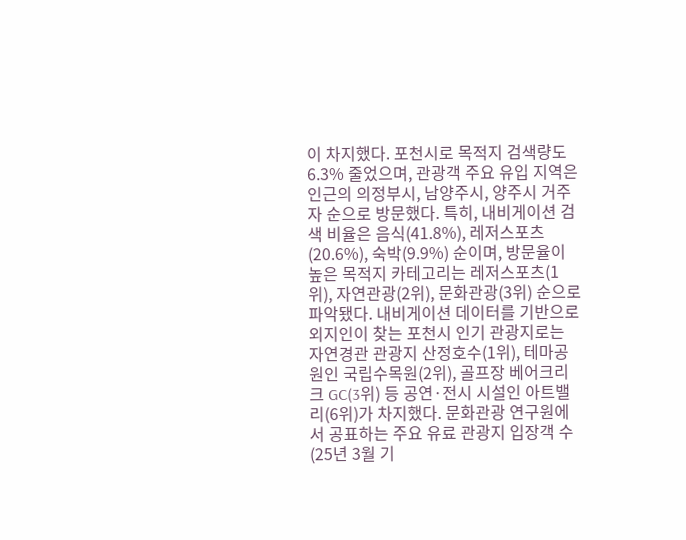이 차지했다. 포천시로 목적지 검색량도 6.3% 줄었으며, 관광객 주요 유입 지역은 인근의 의정부시, 남양주시, 양주시 거주자 순으로 방문했다. 특히, 내비게이션 검색 비율은 음식(41.8%), 레저스포츠(20.6%), 숙박(9.9%) 순이며, 방문율이 높은 목적지 카테고리는 레저스포츠(1위), 자연관광(2위), 문화관광(3위) 순으로 파악됐다. 내비게이션 데이터를 기반으로 외지인이 찾는 포천시 인기 관광지로는 자연경관 관광지 산정호수(1위), 테마공원인 국립수목원(2위), 골프장 베어크리크 GC(3위) 등 공연·전시 시설인 아트밸리(6위)가 차지했다. 문화관광 연구원에서 공표하는 주요 유료 관광지 입장객 수(25년 3월 기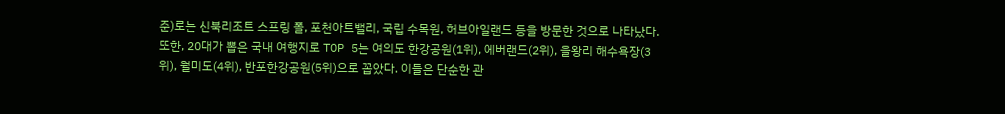준)로는 신북리조트 스프링 폴, 포천아트밸리, 국립 수목원, 허브아일랜드 등을 방문한 것으로 나타났다. 또한, 20대가 뽑은 국내 여행지로 TOP 5는 여의도 한강공원(1위), 에버랜드(2위), 을왕리 해수욕장(3위), 월미도(4위), 반포한강공원(5위)으로 꼽았다. 이들은 단순한 관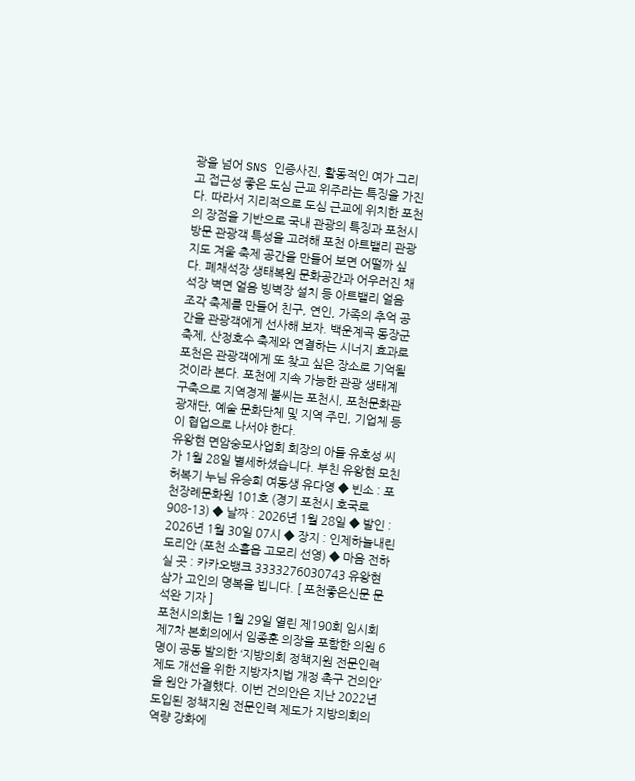광을 넘어 SNS 인증사진, 활동적인 여가 그리고 접근성 좋은 도심 근교 위주라는 특징을 가진다. 따라서 지리적으로 도심 근교에 위치한 포천의 장점을 기반으로 국내 관광의 특징과 포천시 방문 관광객 특성을 고려해 포천 아트밸리 관광지도 겨울 축제 공간을 만들어 보면 어떨까 싶다. 폐채석장 생태복원 문화공간과 어우러진 채석장 벽면 얼음 빙벽장 설치 등 아트밸리 얼음 조각 축제를 만들어 친구, 연인, 가족의 추억 공간을 관광객에게 선사해 보자. 백운계곡 동장군 축제, 산정호수 축제와 연결하는 시너지 효과로 포천은 관광객에게 또 찾고 싶은 장소로 기억될 것이라 본다. 포천에 지속 가능한 관광 생태계 구축으로 지역경제 불씨는 포천시, 포천문화관광재단, 예술 문화단체 및 지역 주민, 기업체 등이 협업으로 나서야 한다.
유왕현 면암숭모사업회 회장의 아들 유호성 씨가 1월 28일 별세하셨습니다. 부친 유왕현 모친 허복기 누님 유승희 여동생 유다영 ◆ 빈소 : 포천장례문화원 101호 (경기 포천시 호국로 908-13) ◆ 날짜 : 2026년 1월 28일 ◆ 발인 : 2026년 1월 30일 07시 ◆ 장지 : 인제하늘내린도리안 (포천 소흘읍 고모리 선영) ◆ 마음 전하실 곳 : 카카오뱅크 3333276030743 유왕현 삼가 고인의 명복을 빕니다. [ 포천좋은신문 문석완 기자 ]
포천시의회는 1월 29일 열린 제190회 임시회 제7차 본회의에서 임종훈 의장을 포함한 의원 6명이 공동 발의한 ‘지방의회 정책지원 전문인력 제도 개선을 위한 지방자치법 개정 촉구 건의안’을 원안 가결했다. 이번 건의안은 지난 2022년 도입된 정책지원 전문인력 제도가 지방의회의 역량 강화에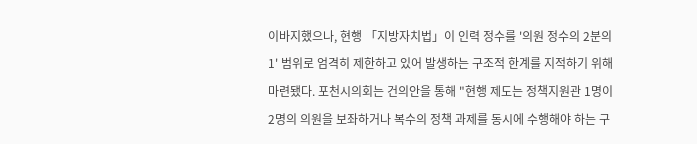이바지했으나, 현행 「지방자치법」이 인력 정수를 '의원 정수의 2분의 1' 범위로 엄격히 제한하고 있어 발생하는 구조적 한계를 지적하기 위해 마련됐다. 포천시의회는 건의안을 통해 "현행 제도는 정책지원관 1명이 2명의 의원을 보좌하거나 복수의 정책 과제를 동시에 수행해야 하는 구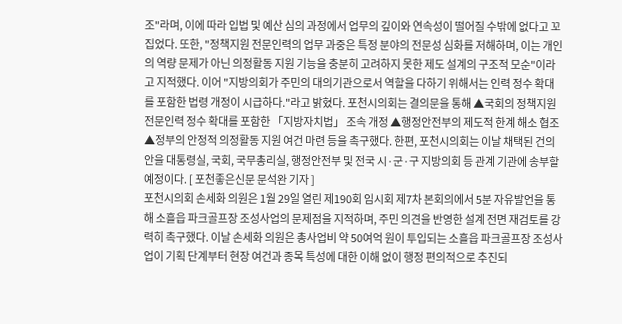조"라며, 이에 따라 입법 및 예산 심의 과정에서 업무의 깊이와 연속성이 떨어질 수밖에 없다고 꼬집었다. 또한, "정책지원 전문인력의 업무 과중은 특정 분야의 전문성 심화를 저해하며, 이는 개인의 역량 문제가 아닌 의정활동 지원 기능을 충분히 고려하지 못한 제도 설계의 구조적 모순"이라고 지적했다. 이어 "지방의회가 주민의 대의기관으로서 역할을 다하기 위해서는 인력 정수 확대를 포함한 법령 개정이 시급하다."라고 밝혔다. 포천시의회는 결의문을 통해 ▲국회의 정책지원 전문인력 정수 확대를 포함한 「지방자치법」 조속 개정 ▲행정안전부의 제도적 한계 해소 협조 ▲정부의 안정적 의정활동 지원 여건 마련 등을 촉구했다. 한편, 포천시의회는 이날 채택된 건의안을 대통령실, 국회, 국무총리실, 행정안전부 및 전국 시·군·구 지방의회 등 관계 기관에 송부할 예정이다. [ 포천좋은신문 문석완 기자 ]
포천시의회 손세화 의원은 1월 29일 열린 제190회 임시회 제7차 본회의에서 5분 자유발언을 통해 소흘읍 파크골프장 조성사업의 문제점을 지적하며, 주민 의견을 반영한 설계 전면 재검토를 강력히 촉구했다. 이날 손세화 의원은 총사업비 약 50여억 원이 투입되는 소흘읍 파크골프장 조성사업이 기획 단계부터 현장 여건과 종목 특성에 대한 이해 없이 행정 편의적으로 추진되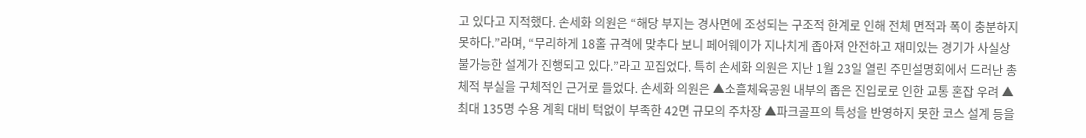고 있다고 지적했다. 손세화 의원은 “해당 부지는 경사면에 조성되는 구조적 한계로 인해 전체 면적과 폭이 충분하지 못하다.”라며, “무리하게 18홀 규격에 맞추다 보니 페어웨이가 지나치게 좁아져 안전하고 재미있는 경기가 사실상 불가능한 설계가 진행되고 있다.”라고 꼬집었다. 특히 손세화 의원은 지난 1월 23일 열린 주민설명회에서 드러난 총체적 부실을 구체적인 근거로 들었다. 손세화 의원은 ▲소흘체육공원 내부의 좁은 진입로로 인한 교통 혼잡 우려 ▲최대 135명 수용 계획 대비 턱없이 부족한 42면 규모의 주차장 ▲파크골프의 특성을 반영하지 못한 코스 설계 등을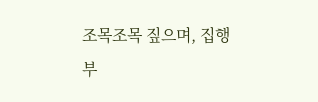조목조목 짚으며, 집행부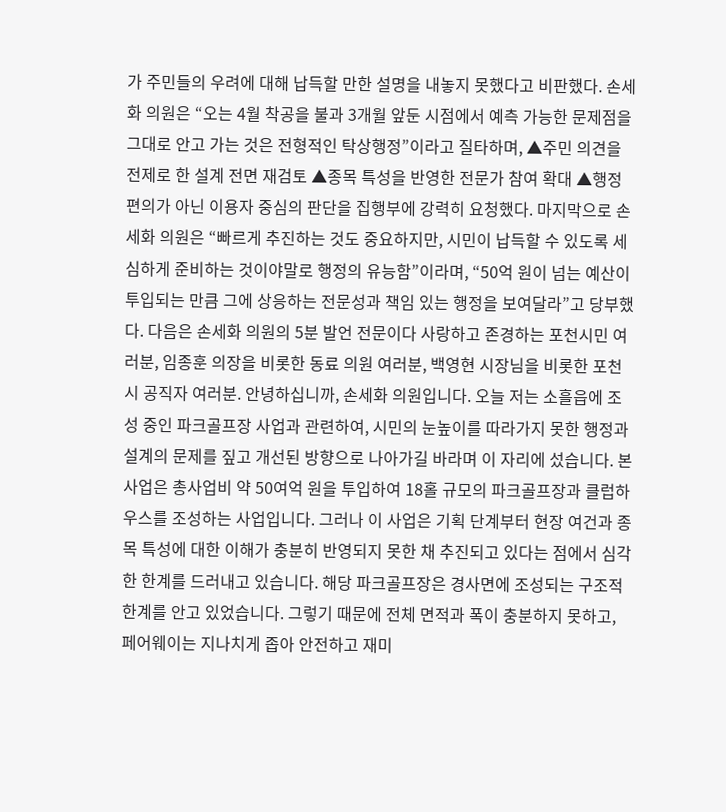가 주민들의 우려에 대해 납득할 만한 설명을 내놓지 못했다고 비판했다. 손세화 의원은 “오는 4월 착공을 불과 3개월 앞둔 시점에서 예측 가능한 문제점을 그대로 안고 가는 것은 전형적인 탁상행정”이라고 질타하며, ▲주민 의견을 전제로 한 설계 전면 재검토 ▲종목 특성을 반영한 전문가 참여 확대 ▲행정 편의가 아닌 이용자 중심의 판단을 집행부에 강력히 요청했다. 마지막으로 손세화 의원은 “빠르게 추진하는 것도 중요하지만, 시민이 납득할 수 있도록 세심하게 준비하는 것이야말로 행정의 유능함”이라며, “50억 원이 넘는 예산이 투입되는 만큼 그에 상응하는 전문성과 책임 있는 행정을 보여달라”고 당부했다. 다음은 손세화 의원의 5분 발언 전문이다 사랑하고 존경하는 포천시민 여러분, 임종훈 의장을 비롯한 동료 의원 여러분, 백영현 시장님을 비롯한 포천시 공직자 여러분. 안녕하십니까, 손세화 의원입니다. 오늘 저는 소흘읍에 조성 중인 파크골프장 사업과 관련하여, 시민의 눈높이를 따라가지 못한 행정과 설계의 문제를 짚고 개선된 방향으로 나아가길 바라며 이 자리에 섰습니다. 본 사업은 총사업비 약 50여억 원을 투입하여 18홀 규모의 파크골프장과 클럽하우스를 조성하는 사업입니다. 그러나 이 사업은 기획 단계부터 현장 여건과 종목 특성에 대한 이해가 충분히 반영되지 못한 채 추진되고 있다는 점에서 심각한 한계를 드러내고 있습니다. 해당 파크골프장은 경사면에 조성되는 구조적 한계를 안고 있었습니다. 그렇기 때문에 전체 면적과 폭이 충분하지 못하고, 페어웨이는 지나치게 좁아 안전하고 재미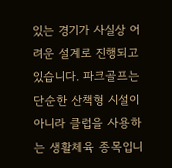있는 경기가 사실상 어려운 설계로 진행되고 있습니다. 파크골프는 단순한 산책형 시설이 아니라 클럽을 사용하는 생활체육 종목입니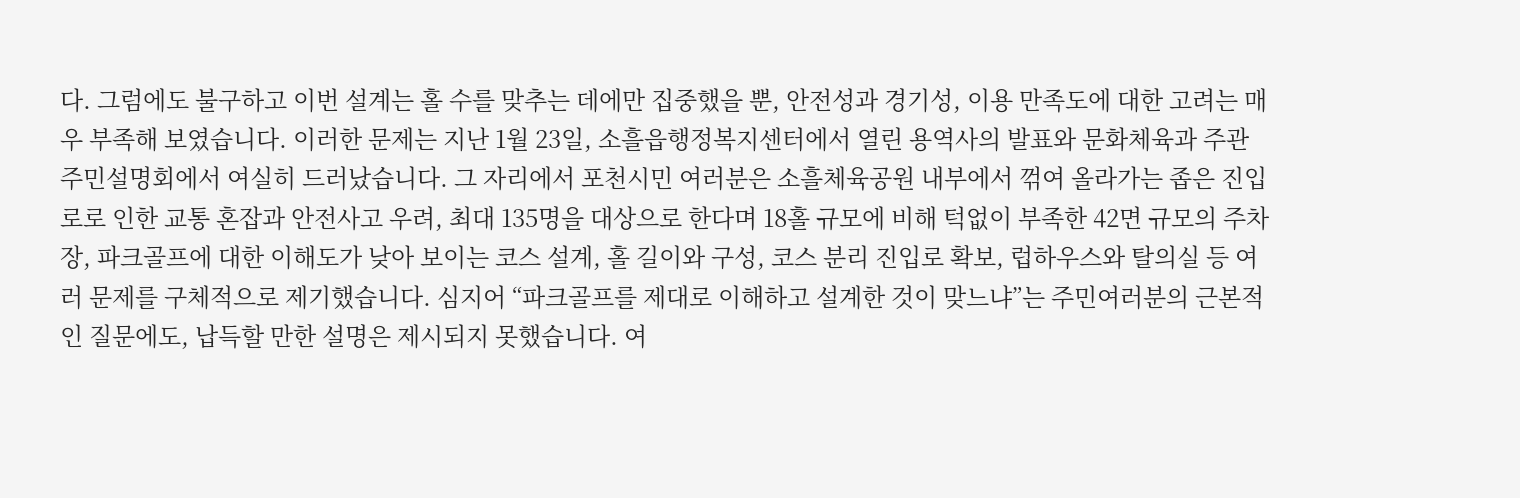다. 그럼에도 불구하고 이번 설계는 홀 수를 맞추는 데에만 집중했을 뿐, 안전성과 경기성, 이용 만족도에 대한 고려는 매우 부족해 보였습니다. 이러한 문제는 지난 1월 23일, 소흘읍행정복지센터에서 열린 용역사의 발표와 문화체육과 주관 주민설명회에서 여실히 드러났습니다. 그 자리에서 포천시민 여러분은 소흘체육공원 내부에서 꺾여 올라가는 좁은 진입로로 인한 교통 혼잡과 안전사고 우려, 최대 135명을 대상으로 한다며 18홀 규모에 비해 턱없이 부족한 42면 규모의 주차장, 파크골프에 대한 이해도가 낮아 보이는 코스 설계, 홀 길이와 구성, 코스 분리 진입로 확보, 럽하우스와 탈의실 등 여러 문제를 구체적으로 제기했습니다. 심지어 “파크골프를 제대로 이해하고 설계한 것이 맞느냐”는 주민여러분의 근본적인 질문에도, 납득할 만한 설명은 제시되지 못했습니다. 여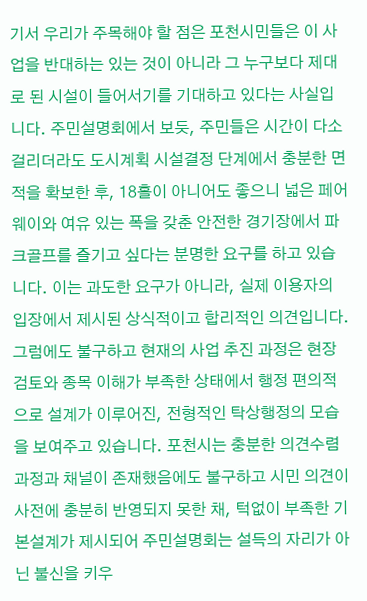기서 우리가 주목해야 할 점은 포천시민들은 이 사업을 반대하는 있는 것이 아니라 그 누구보다 제대로 된 시설이 들어서기를 기대하고 있다는 사실입니다. 주민설명회에서 보듯, 주민들은 시간이 다소 걸리더라도 도시계획 시설결정 단계에서 충분한 면적을 확보한 후, 18홀이 아니어도 좋으니 넓은 페어웨이와 여유 있는 폭을 갖춘 안전한 경기장에서 파크골프를 즐기고 싶다는 분명한 요구를 하고 있습니다. 이는 과도한 요구가 아니라, 실제 이용자의 입장에서 제시된 상식적이고 합리적인 의견입니다. 그럼에도 불구하고 현재의 사업 추진 과정은 현장 검토와 종목 이해가 부족한 상태에서 행정 편의적으로 설계가 이루어진, 전형적인 탁상행정의 모습을 보여주고 있습니다. 포천시는 충분한 의견수렴 과정과 채널이 존재했음에도 불구하고 시민 의견이 사전에 충분히 반영되지 못한 채, 턱없이 부족한 기본설계가 제시되어 주민설명회는 설득의 자리가 아닌 불신을 키우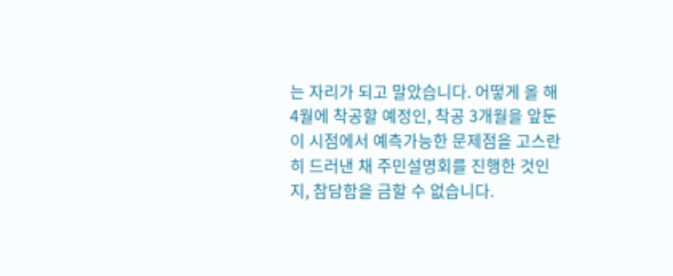는 자리가 되고 말았습니다. 어떻게 올 해 4월에 착공할 예정인, 착공 3개월을 앞둔 이 시점에서 예측가능한 문제점을 고스란히 드러낸 채 주민설명회를 진행한 것인지, 참담함을 금할 수 없습니다.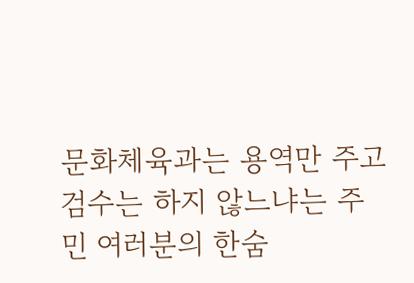문화체육과는 용역만 주고 검수는 하지 않느냐는 주민 여러분의 한숨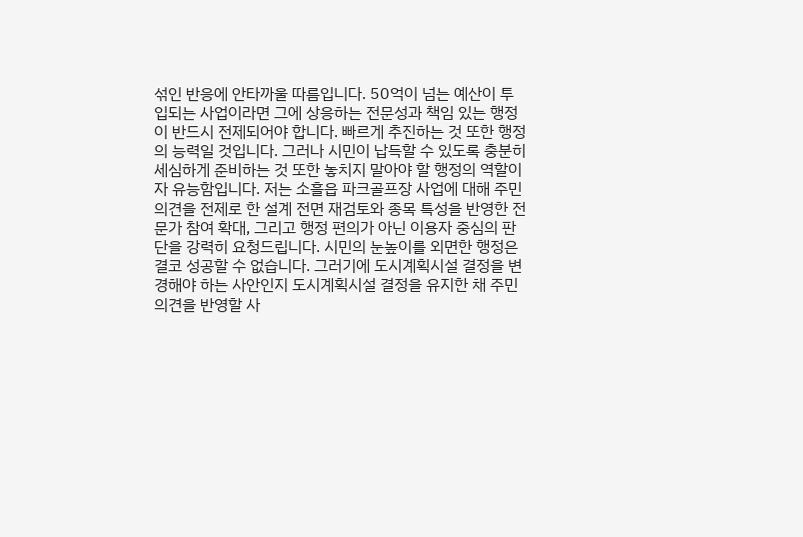섞인 반응에 안타까울 따름입니다. 50억이 넘는 예산이 투입되는 사업이라면 그에 상응하는 전문성과 책임 있는 행정이 반드시 전제되어야 합니다. 빠르게 추진하는 것 또한 행정의 능력일 것입니다. 그러나 시민이 납득할 수 있도록 충분히 세심하게 준비하는 것 또한 놓치지 말아야 할 행정의 역할이자 유능함입니다. 저는 소흘읍 파크골프장 사업에 대해 주민 의견을 전제로 한 설계 전면 재검토와 종목 특성을 반영한 전문가 참여 확대, 그리고 행정 편의가 아닌 이용자 중심의 판단을 강력히 요청드립니다. 시민의 눈높이를 외면한 행정은 결코 성공할 수 없습니다. 그러기에 도시계획시설 결정을 변경해야 하는 사안인지 도시계획시설 결정을 유지한 채 주민의견을 반영할 사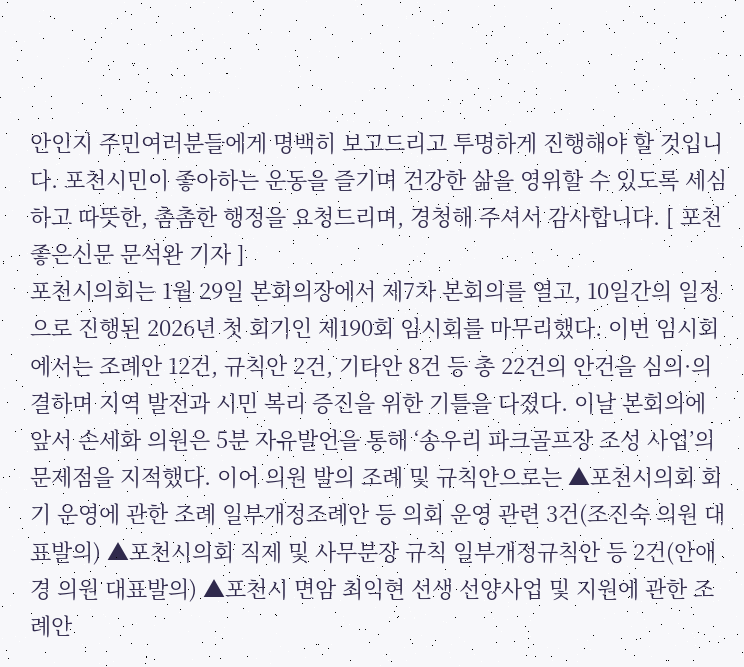안인지 주민여러분들에게 명백히 보고드리고 투명하게 진행해야 할 것입니다. 포천시민이 좋아하는 운동을 즐기며 건강한 삶을 영위할 수 있도록 세심하고 따뜻한, 촘촘한 행정을 요청드리며, 경청해 주셔서 감사합니다. [ 포천좋은신문 문석완 기자 ]
포천시의회는 1월 29일 본회의장에서 제7차 본회의를 열고, 10일간의 일정으로 진행된 2026년 첫 회기인 제190회 임시회를 마무리했다. 이번 임시회에서는 조례안 12건, 규칙안 2건, 기타안 8건 등 총 22건의 안건을 심의·의결하며 지역 발전과 시민 복리 증진을 위한 기틀을 다졌다. 이날 본회의에 앞서 손세화 의원은 5분 자유발언을 통해 ‘송우리 파크골프장 조성 사업’의 문제점을 지적했다. 이어 의원 발의 조례 및 규칙안으로는 ▲포천시의회 회기 운영에 관한 조례 일부개정조례안 등 의회 운영 관련 3건(조진숙 의원 대표발의) ▲포천시의회 직제 및 사무분장 규칙 일부개정규칙안 등 2건(안애경 의원 대표발의) ▲포천시 면암 최익현 선생 선양사업 및 지원에 관한 조례안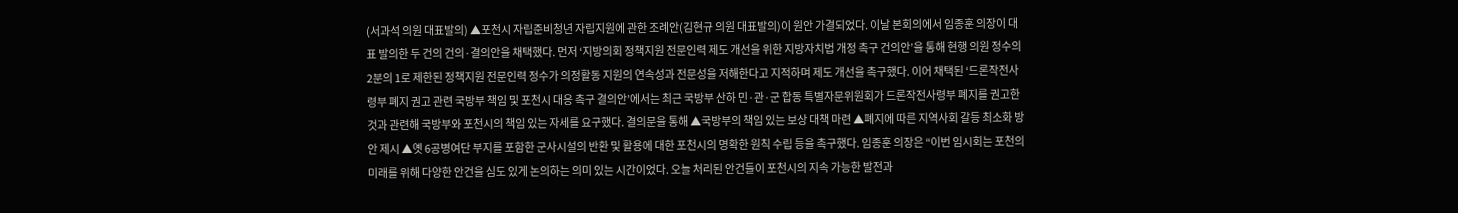(서과석 의원 대표발의) ▲포천시 자립준비청년 자립지원에 관한 조례안(김현규 의원 대표발의)이 원안 가결되었다. 이날 본회의에서 임종훈 의장이 대표 발의한 두 건의 건의·결의안을 채택했다. 먼저 ‘지방의회 정책지원 전문인력 제도 개선을 위한 지방자치법 개정 촉구 건의안’을 통해 현행 의원 정수의 2분의 1로 제한된 정책지원 전문인력 정수가 의정활동 지원의 연속성과 전문성을 저해한다고 지적하며 제도 개선을 촉구했다. 이어 채택된 ‘드론작전사령부 폐지 권고 관련 국방부 책임 및 포천시 대응 촉구 결의안’에서는 최근 국방부 산하 민·관·군 합동 특별자문위원회가 드론작전사령부 폐지를 권고한 것과 관련해 국방부와 포천시의 책임 있는 자세를 요구했다. 결의문을 통해 ▲국방부의 책임 있는 보상 대책 마련 ▲폐지에 따른 지역사회 갈등 최소화 방안 제시 ▲옛 6공병여단 부지를 포함한 군사시설의 반환 및 활용에 대한 포천시의 명확한 원칙 수립 등을 촉구했다. 임종훈 의장은 “이번 임시회는 포천의 미래를 위해 다양한 안건을 심도 있게 논의하는 의미 있는 시간이었다. 오늘 처리된 안건들이 포천시의 지속 가능한 발전과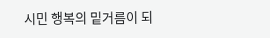시민 행복의 밑거름이 되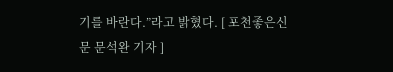기를 바란다.”라고 밝혔다. [ 포천좋은신문 문석완 기자 ]